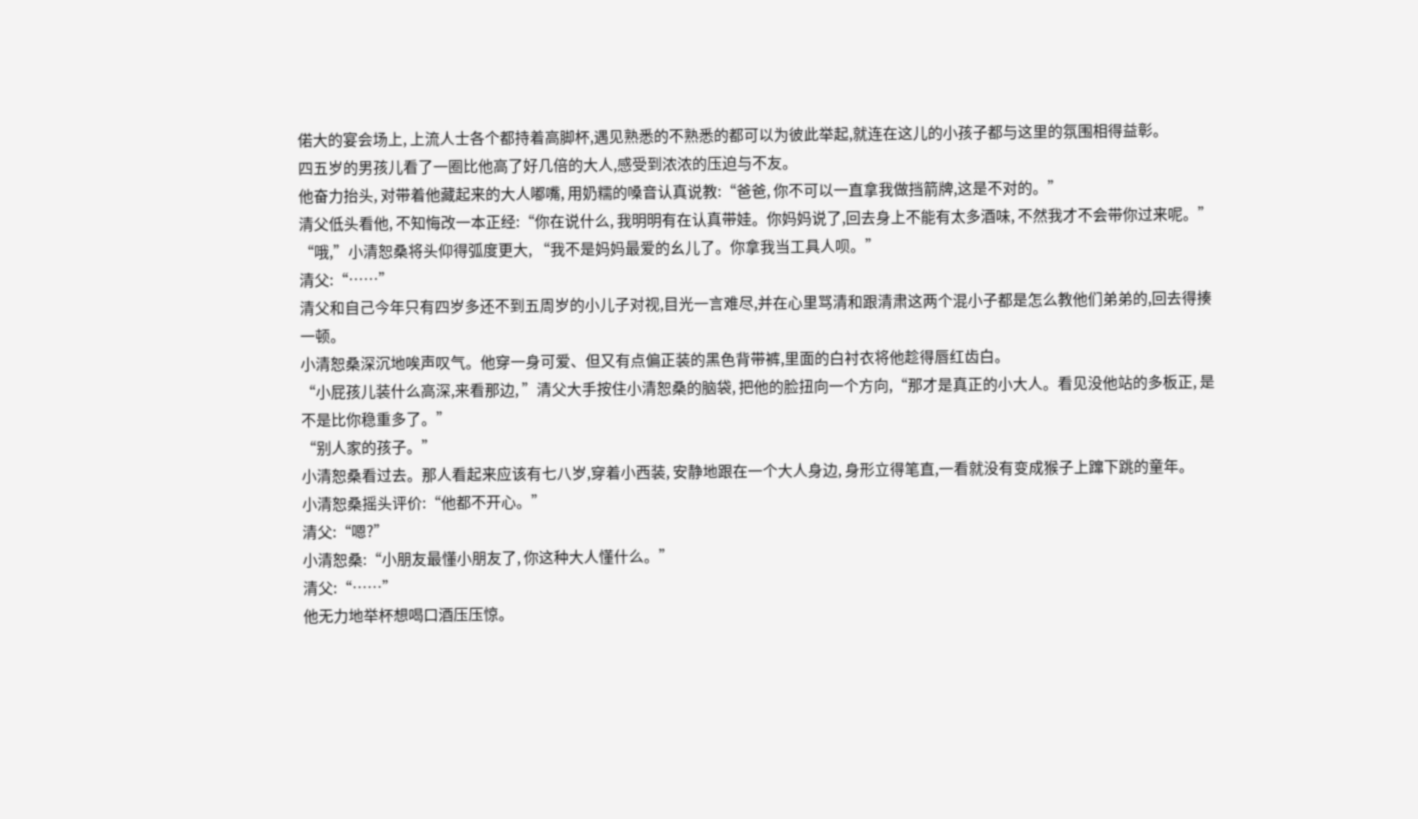偌大的宴会场上, 上流人士各个都持着高脚杯,遇见熟悉的不熟悉的都可以为彼此举起,就连在这儿的小孩子都与这里的氛围相得益彰。
四五岁的男孩儿看了一圈比他高了好几倍的大人,感受到浓浓的压迫与不友。
他奋力抬头, 对带着他藏起来的大人嘟嘴, 用奶糯的嗓音认真说教:“爸爸, 你不可以一直拿我做挡箭牌,这是不对的。”
清父低头看他, 不知悔改一本正经:“你在说什么, 我明明有在认真带娃。你妈妈说了,回去身上不能有太多酒味, 不然我才不会带你过来呢。”
“哦,”小清恕桑将头仰得弧度更大, “我不是妈妈最爱的幺儿了。你拿我当工具人呗。”
清父:“……”
清父和自己今年只有四岁多还不到五周岁的小儿子对视,目光一言难尽,并在心里骂清和跟清肃这两个混小子都是怎么教他们弟弟的,回去得揍一顿。
小清恕桑深沉地唉声叹气。他穿一身可爱、但又有点偏正装的黑色背带裤,里面的白衬衣将他趁得唇红齿白。
“小屁孩儿装什么高深,来看那边, ”清父大手按住小清恕桑的脑袋, 把他的脸扭向一个方向,“那才是真正的小大人。看见没他站的多板正, 是不是比你稳重多了。”
“别人家的孩子。”
小清恕桑看过去。那人看起来应该有七八岁,穿着小西装, 安静地跟在一个大人身边, 身形立得笔直,一看就没有变成猴子上蹿下跳的童年。
小清恕桑摇头评价:“他都不开心。”
清父:“嗯?”
小清恕桑:“小朋友最懂小朋友了, 你这种大人懂什么。”
清父:“……”
他无力地举杯想喝口酒压压惊。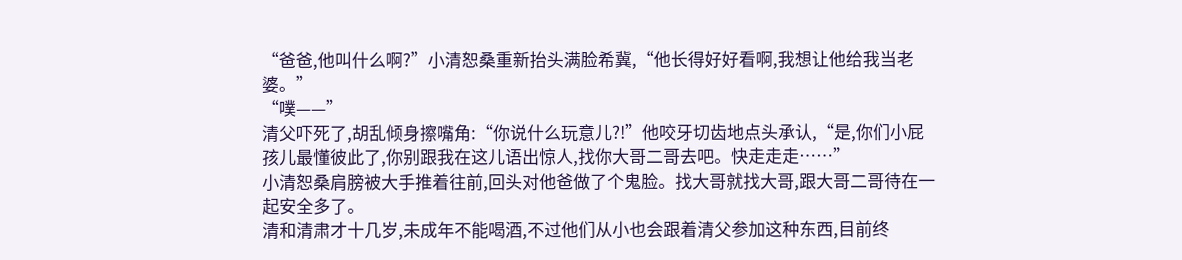“爸爸,他叫什么啊?”小清恕桑重新抬头满脸希冀,“他长得好好看啊,我想让他给我当老婆。”
“噗——”
清父吓死了,胡乱倾身擦嘴角:“你说什么玩意儿?!”他咬牙切齿地点头承认,“是,你们小屁孩儿最懂彼此了,你别跟我在这儿语出惊人,找你大哥二哥去吧。快走走走……”
小清恕桑肩膀被大手推着往前,回头对他爸做了个鬼脸。找大哥就找大哥,跟大哥二哥待在一起安全多了。
清和清肃才十几岁,未成年不能喝酒,不过他们从小也会跟着清父参加这种东西,目前终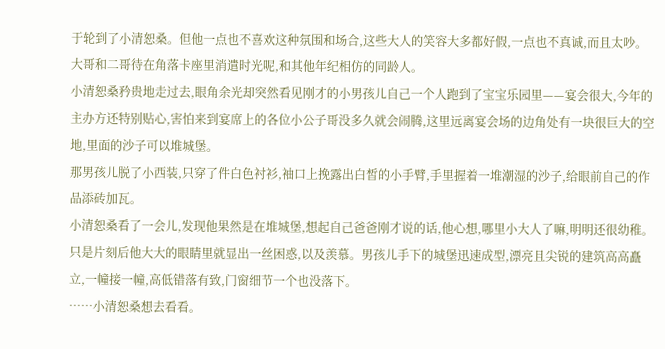于轮到了小清恕桑。但他一点也不喜欢这种氛围和场合,这些大人的笑容大多都好假,一点也不真诚,而且太吵。
大哥和二哥待在角落卡座里消遣时光呢,和其他年纪相仿的同龄人。
小清恕桑矜贵地走过去,眼角余光却突然看见刚才的小男孩儿自己一个人跑到了宝宝乐园里——宴会很大,今年的主办方还特别贴心,害怕来到宴席上的各位小公子哥没多久就会闹腾,这里远离宴会场的边角处有一块很巨大的空地,里面的沙子可以堆城堡。
那男孩儿脱了小西装,只穿了件白色衬衫,袖口上挽露出白皙的小手臂,手里握着一堆潮湿的沙子,给眼前自己的作品添砖加瓦。
小清恕桑看了一会儿,发现他果然是在堆城堡,想起自己爸爸刚才说的话,他心想,哪里小大人了嘛,明明还很幼稚。
只是片刻后他大大的眼睛里就显出一丝困惑,以及羡慕。男孩儿手下的城堡迅速成型,漂亮且尖锐的建筑高高矗立,一幢接一幢,高低错落有致,门窗细节一个也没落下。
……小清恕桑想去看看。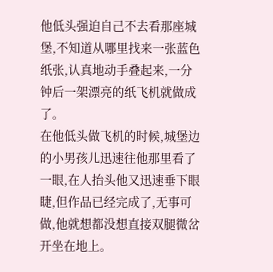他低头强迫自己不去看那座城堡,不知道从哪里找来一张蓝色纸张,认真地动手叠起来,一分钟后一架漂亮的纸飞机就做成了。
在他低头做飞机的时候,城堡边的小男孩儿迅速往他那里看了一眼,在人抬头他又迅速垂下眼睫,但作品已经完成了,无事可做,他就想都没想直接双腿微岔开坐在地上。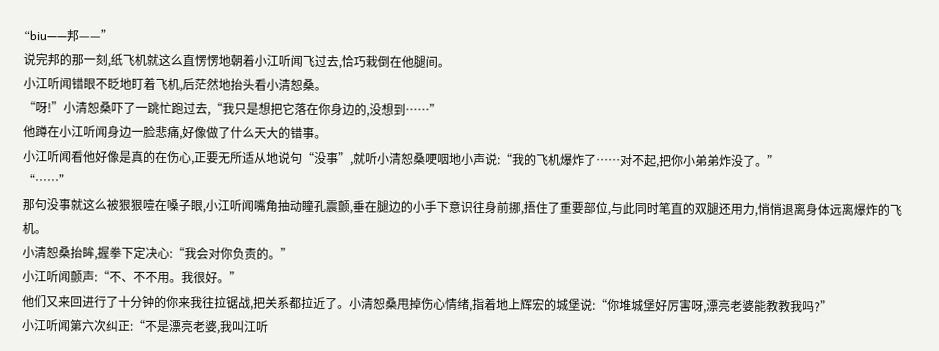“biu——邦——”
说完邦的那一刻,纸飞机就这么直愣愣地朝着小江听闻飞过去,恰巧栽倒在他腿间。
小江听闻错眼不眨地盯着飞机,后茫然地抬头看小清恕桑。
“呀!”小清恕桑吓了一跳忙跑过去,“我只是想把它落在你身边的,没想到……”
他蹲在小江听闻身边一脸悲痛,好像做了什么天大的错事。
小江听闻看他好像是真的在伤心,正要无所适从地说句“没事”,就听小清恕桑哽咽地小声说:“我的飞机爆炸了……对不起,把你小弟弟炸没了。”
“……”
那句没事就这么被狠狠噎在嗓子眼,小江听闻嘴角抽动瞳孔震颤,垂在腿边的小手下意识往身前挪,捂住了重要部位,与此同时笔直的双腿还用力,悄悄退离身体远离爆炸的飞机。
小清恕桑抬眸,握拳下定决心:“我会对你负责的。”
小江听闻颤声:“不、不不用。我很好。”
他们又来回进行了十分钟的你来我往拉锯战,把关系都拉近了。小清恕桑甩掉伤心情绪,指着地上辉宏的城堡说:“你堆城堡好厉害呀,漂亮老婆能教教我吗?”
小江听闻第六次纠正:“不是漂亮老婆,我叫江听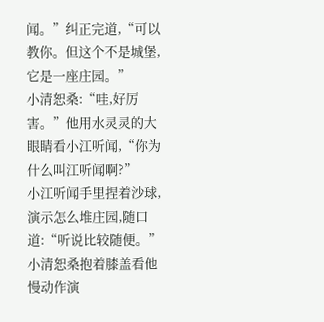闻。”纠正完道,“可以教你。但这个不是城堡,它是一座庄园。”
小清恕桑:“哇,好厉害。”他用水灵灵的大眼睛看小江听闻,“你为什么叫江听闻啊?”
小江听闻手里捏着沙球,演示怎么堆庄园,随口道:“听说比较随便。”
小清恕桑抱着膝盖看他慢动作演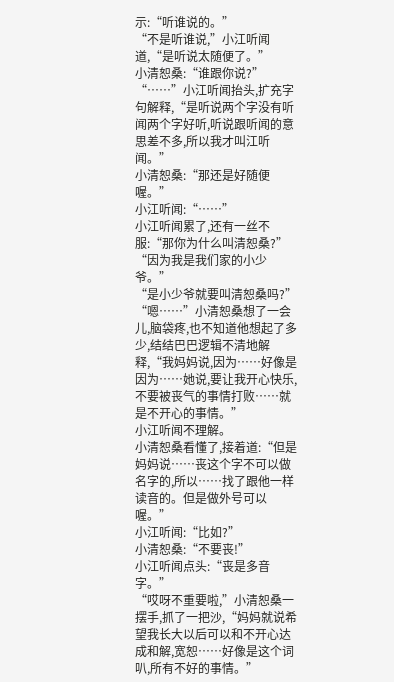示:“听谁说的。”
“不是听谁说,”小江听闻道,“是听说太随便了。”
小清恕桑:“谁跟你说?”
“……”小江听闻抬头,扩充字句解释,“是听说两个字没有听闻两个字好听,听说跟听闻的意思差不多,所以我才叫江听闻。”
小清恕桑:“那还是好随便喔。”
小江听闻:“……”
小江听闻累了,还有一丝不服:“那你为什么叫清恕桑?”
“因为我是我们家的小少爷。”
“是小少爷就要叫清恕桑吗?”
“嗯……”小清恕桑想了一会儿,脑袋疼,也不知道他想起了多少,结结巴巴逻辑不清地解释,“我妈妈说,因为……好像是因为……她说,要让我开心快乐,不要被丧气的事情打败……就是不开心的事情。”
小江听闻不理解。
小清恕桑看懂了,接着道:“但是妈妈说……丧这个字不可以做名字的,所以……找了跟他一样读音的。但是做外号可以喔。”
小江听闻:“比如?”
小清恕桑:“不要丧!”
小江听闻点头:“丧是多音字。”
“哎呀不重要啦,”小清恕桑一摆手,抓了一把沙,“妈妈就说希望我长大以后可以和不开心达成和解,宽恕……好像是这个词叭,所有不好的事情。”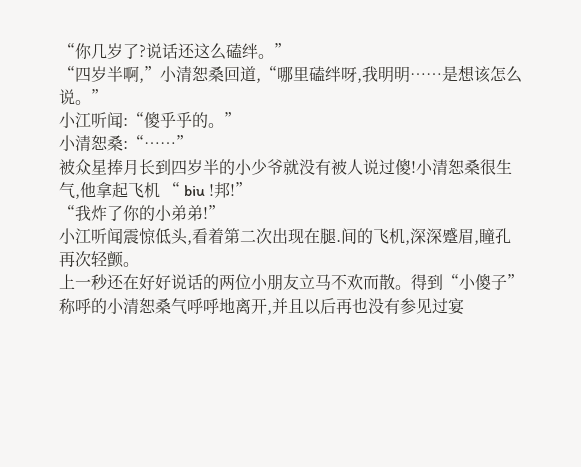“你几岁了?说话还这么磕绊。”
“四岁半啊,”小清恕桑回道,“哪里磕绊呀,我明明……是想该怎么说。”
小江听闻:“傻乎乎的。”
小清恕桑:“……”
被众星捧月长到四岁半的小少爷就没有被人说过傻!小清恕桑很生气,他拿起飞机 “ biu !邦!”
“我炸了你的小弟弟!”
小江听闻震惊低头,看着第二次出现在腿.间的飞机,深深蹙眉,瞳孔再次轻颤。
上一秒还在好好说话的两位小朋友立马不欢而散。得到“小傻子”称呼的小清恕桑气呼呼地离开,并且以后再也没有参见过宴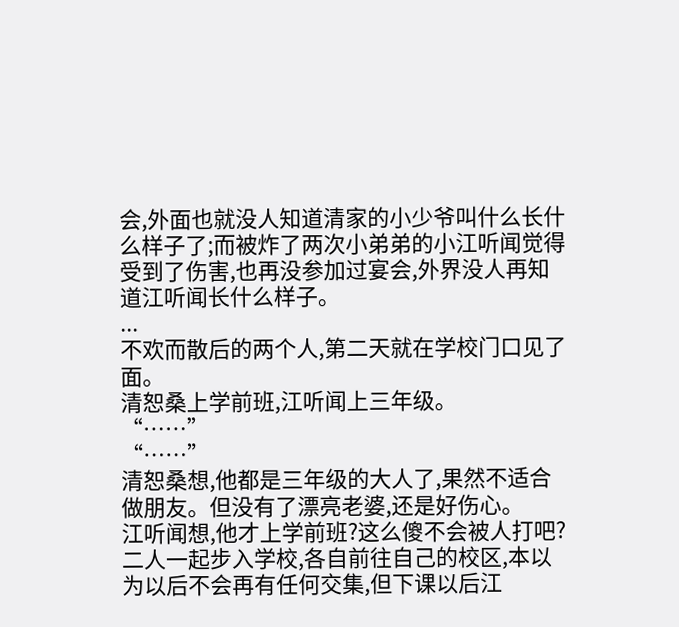会,外面也就没人知道清家的小少爷叫什么长什么样子了;而被炸了两次小弟弟的小江听闻觉得受到了伤害,也再没参加过宴会,外界没人再知道江听闻长什么样子。
...
不欢而散后的两个人,第二天就在学校门口见了面。
清恕桑上学前班,江听闻上三年级。
“……”
“……”
清恕桑想,他都是三年级的大人了,果然不适合做朋友。但没有了漂亮老婆,还是好伤心。
江听闻想,他才上学前班?这么傻不会被人打吧?
二人一起步入学校,各自前往自己的校区,本以为以后不会再有任何交集,但下课以后江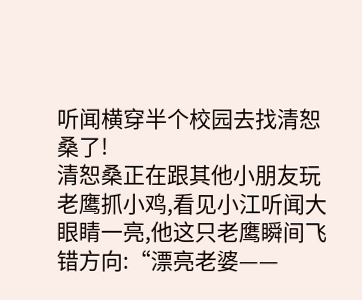听闻横穿半个校园去找清恕桑了!
清恕桑正在跟其他小朋友玩老鹰抓小鸡,看见小江听闻大眼睛一亮,他这只老鹰瞬间飞错方向:“漂亮老婆——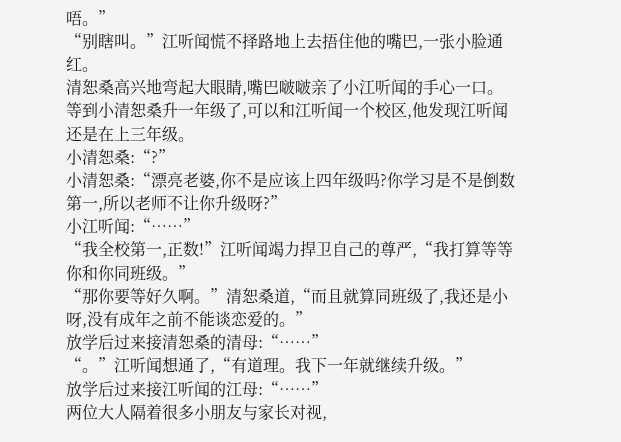唔。”
“别瞎叫。”江听闻慌不择路地上去捂住他的嘴巴,一张小脸通红。
清恕桑高兴地弯起大眼睛,嘴巴啵啵亲了小江听闻的手心一口。
等到小清恕桑升一年级了,可以和江听闻一个校区,他发现江听闻还是在上三年级。
小清恕桑:“?”
小清恕桑:“漂亮老婆,你不是应该上四年级吗?你学习是不是倒数第一,所以老师不让你升级呀?”
小江听闻:“……”
“我全校第一,正数!”江听闻竭力捍卫自己的尊严,“我打算等等你和你同班级。”
“那你要等好久啊。”清恕桑道,“而且就算同班级了,我还是小呀,没有成年之前不能谈恋爱的。”
放学后过来接清恕桑的清母:“……”
“。”江听闻想通了,“有道理。我下一年就继续升级。”
放学后过来接江听闻的江母:“……”
两位大人隔着很多小朋友与家长对视,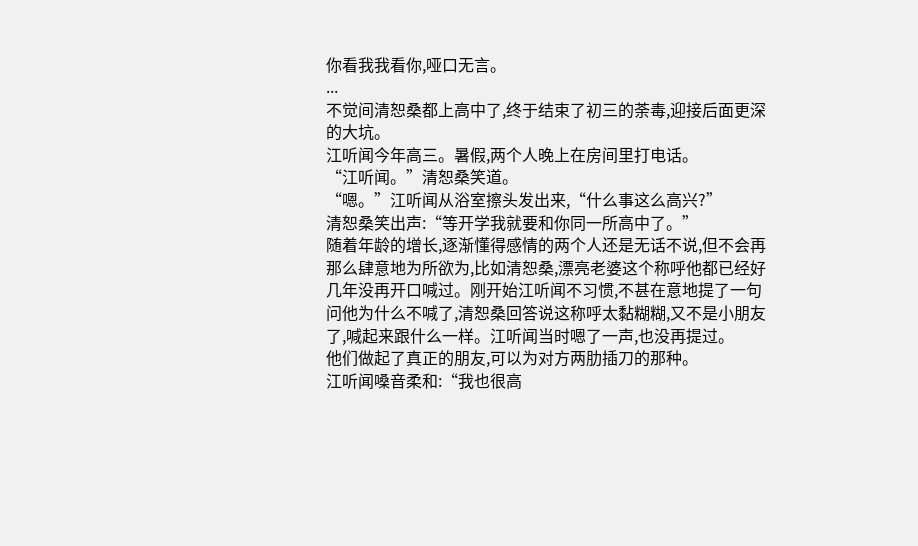你看我我看你,哑口无言。
...
不觉间清恕桑都上高中了,终于结束了初三的荼毒,迎接后面更深的大坑。
江听闻今年高三。暑假,两个人晚上在房间里打电话。
“江听闻。”清恕桑笑道。
“嗯。”江听闻从浴室擦头发出来,“什么事这么高兴?”
清恕桑笑出声:“等开学我就要和你同一所高中了。”
随着年龄的增长,逐渐懂得感情的两个人还是无话不说,但不会再那么肆意地为所欲为,比如清恕桑,漂亮老婆这个称呼他都已经好几年没再开口喊过。刚开始江听闻不习惯,不甚在意地提了一句问他为什么不喊了,清恕桑回答说这称呼太黏糊糊,又不是小朋友了,喊起来跟什么一样。江听闻当时嗯了一声,也没再提过。
他们做起了真正的朋友,可以为对方两肋插刀的那种。
江听闻嗓音柔和:“我也很高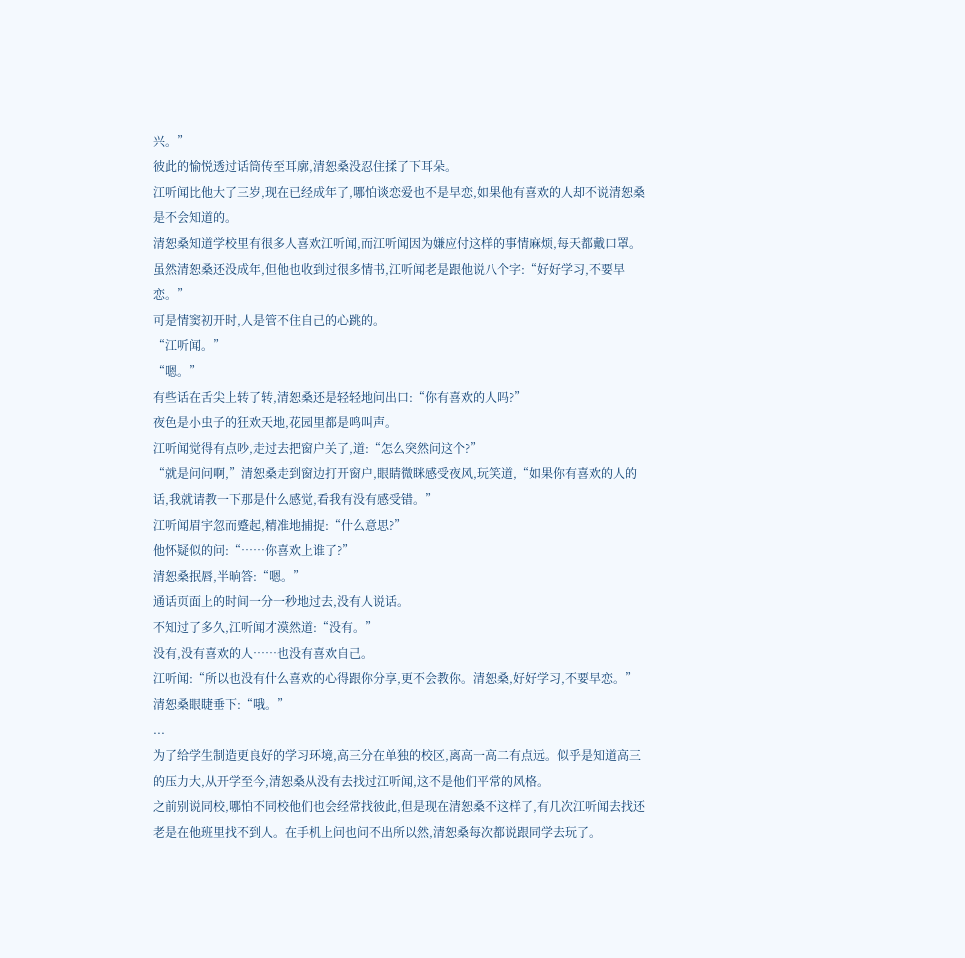兴。”
彼此的愉悦透过话筒传至耳廓,清恕桑没忍住揉了下耳朵。
江听闻比他大了三岁,现在已经成年了,哪怕谈恋爱也不是早恋,如果他有喜欢的人却不说清恕桑是不会知道的。
清恕桑知道学校里有很多人喜欢江听闻,而江听闻因为嫌应付这样的事情麻烦,每天都戴口罩。虽然清恕桑还没成年,但他也收到过很多情书,江听闻老是跟他说八个字:“好好学习,不要早恋。”
可是情窦初开时,人是管不住自己的心跳的。
“江听闻。”
“嗯。”
有些话在舌尖上转了转,清恕桑还是轻轻地问出口:“你有喜欢的人吗?”
夜色是小虫子的狂欢天地,花园里都是鸣叫声。
江听闻觉得有点吵,走过去把窗户关了,道:“怎么突然问这个?”
“就是问问啊,”清恕桑走到窗边打开窗户,眼睛微眯感受夜风,玩笑道,“如果你有喜欢的人的话,我就请教一下那是什么感觉,看我有没有感受错。”
江听闻眉宇忽而蹙起,精准地捕捉:“什么意思?”
他怀疑似的问:“……你喜欢上谁了?”
清恕桑抿唇,半晌答:“嗯。”
通话页面上的时间一分一秒地过去,没有人说话。
不知过了多久,江听闻才漠然道:“没有。”
没有,没有喜欢的人……也没有喜欢自己。
江听闻:“所以也没有什么喜欢的心得跟你分享,更不会教你。清恕桑,好好学习,不要早恋。”
清恕桑眼睫垂下:“哦。”
...
为了给学生制造更良好的学习环境,高三分在单独的校区,离高一高二有点远。似乎是知道高三的压力大,从开学至今,清恕桑从没有去找过江听闻,这不是他们平常的风格。
之前别说同校,哪怕不同校他们也会经常找彼此,但是现在清恕桑不这样了,有几次江听闻去找还老是在他班里找不到人。在手机上问也问不出所以然,清恕桑每次都说跟同学去玩了。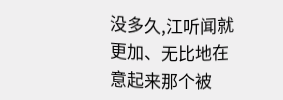没多久,江听闻就更加、无比地在意起来那个被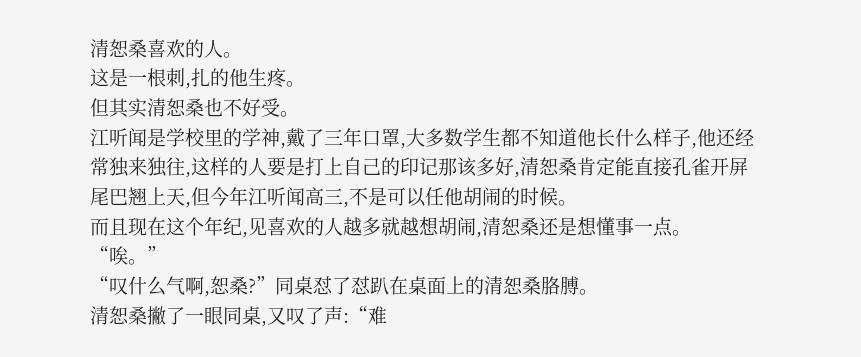清恕桑喜欢的人。
这是一根刺,扎的他生疼。
但其实清恕桑也不好受。
江听闻是学校里的学神,戴了三年口罩,大多数学生都不知道他长什么样子,他还经常独来独往,这样的人要是打上自己的印记那该多好,清恕桑肯定能直接孔雀开屏尾巴翘上天,但今年江听闻高三,不是可以任他胡闹的时候。
而且现在这个年纪,见喜欢的人越多就越想胡闹,清恕桑还是想懂事一点。
“唉。”
“叹什么气啊,恕桑?”同桌怼了怼趴在桌面上的清恕桑胳膊。
清恕桑撇了一眼同桌,又叹了声:“难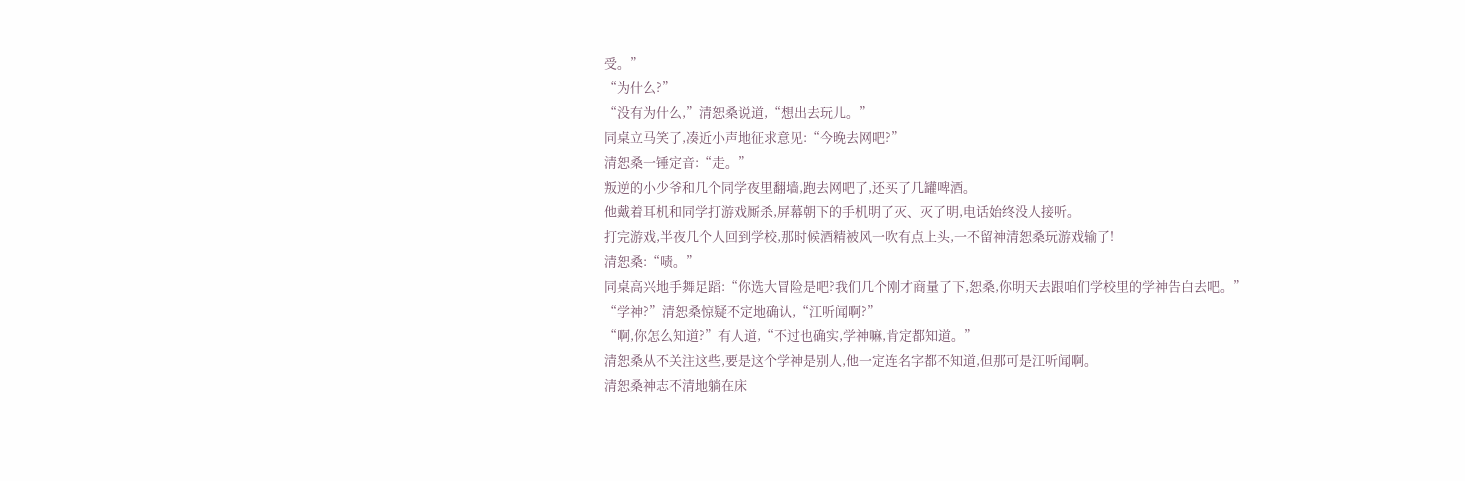受。”
“为什么?”
“没有为什么,”清恕桑说道,“想出去玩儿。”
同桌立马笑了,凑近小声地征求意见:“今晚去网吧?”
清恕桑一锤定音:“走。”
叛逆的小少爷和几个同学夜里翻墙,跑去网吧了,还买了几罐啤酒。
他戴着耳机和同学打游戏厮杀,屏幕朝下的手机明了灭、灭了明,电话始终没人接听。
打完游戏,半夜几个人回到学校,那时候酒精被风一吹有点上头,一不留神清恕桑玩游戏输了!
清恕桑:“啧。”
同桌高兴地手舞足蹈:“你选大冒险是吧?我们几个刚才商量了下,恕桑,你明天去跟咱们学校里的学神告白去吧。”
“学神?”清恕桑惊疑不定地确认,“江听闻啊?”
“啊,你怎么知道?”有人道,“不过也确实,学神嘛,肯定都知道。”
清恕桑从不关注这些,要是这个学神是别人,他一定连名字都不知道,但那可是江听闻啊。
清恕桑神志不清地躺在床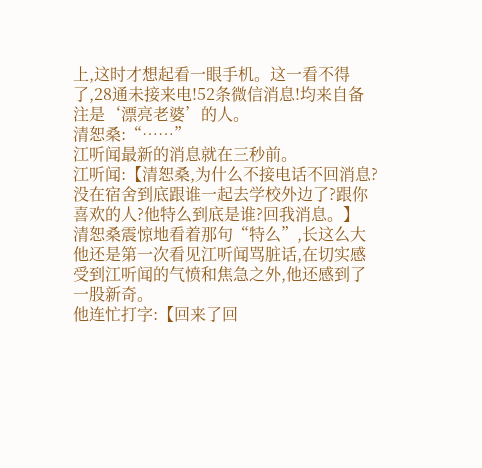上,这时才想起看一眼手机。这一看不得了,28通未接来电!52条微信消息!均来自备注是‘漂亮老婆’的人。
清恕桑:“……”
江听闻最新的消息就在三秒前。
江听闻:【清恕桑,为什么不接电话不回消息?没在宿舍到底跟谁一起去学校外边了?跟你喜欢的人?他特么到底是谁?回我消息。】
清恕桑震惊地看着那句“特么”,长这么大他还是第一次看见江听闻骂脏话,在切实感受到江听闻的气愤和焦急之外,他还感到了一股新奇。
他连忙打字:【回来了回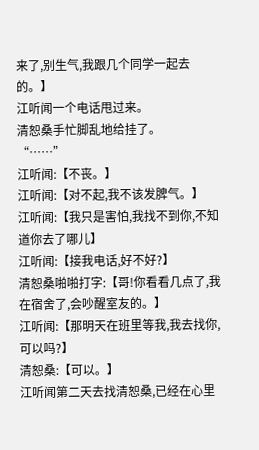来了,别生气,我跟几个同学一起去的。】
江听闻一个电话甩过来。
清恕桑手忙脚乱地给挂了。
“……”
江听闻:【不丧。】
江听闻:【对不起,我不该发脾气。】
江听闻:【我只是害怕,我找不到你,不知道你去了哪儿】
江听闻:【接我电话,好不好?】
清恕桑啪啪打字:【哥!你看看几点了,我在宿舍了,会吵醒室友的。】
江听闻:【那明天在班里等我,我去找你,可以吗?】
清恕桑:【可以。】
江听闻第二天去找清恕桑,已经在心里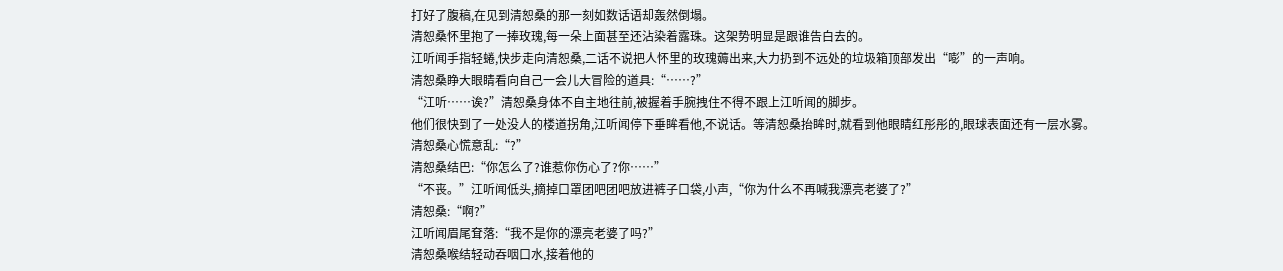打好了腹稿,在见到清恕桑的那一刻如数话语却轰然倒塌。
清恕桑怀里抱了一捧玫瑰,每一朵上面甚至还沾染着露珠。这架势明显是跟谁告白去的。
江听闻手指轻蜷,快步走向清恕桑,二话不说把人怀里的玫瑰薅出来,大力扔到不远处的垃圾箱顶部发出“嘭”的一声响。
清恕桑睁大眼睛看向自己一会儿大冒险的道具:“……?”
“江听……诶?”清恕桑身体不自主地往前,被握着手腕拽住不得不跟上江听闻的脚步。
他们很快到了一处没人的楼道拐角,江听闻停下垂眸看他,不说话。等清恕桑抬眸时,就看到他眼睛红彤彤的,眼球表面还有一层水雾。
清恕桑心慌意乱:“?”
清恕桑结巴:“你怎么了?谁惹你伤心了?你……”
“不丧。”江听闻低头,摘掉口罩团吧团吧放进裤子口袋,小声,“你为什么不再喊我漂亮老婆了?”
清恕桑:“啊?”
江听闻眉尾耷落:“我不是你的漂亮老婆了吗?”
清恕桑喉结轻动吞咽口水,接着他的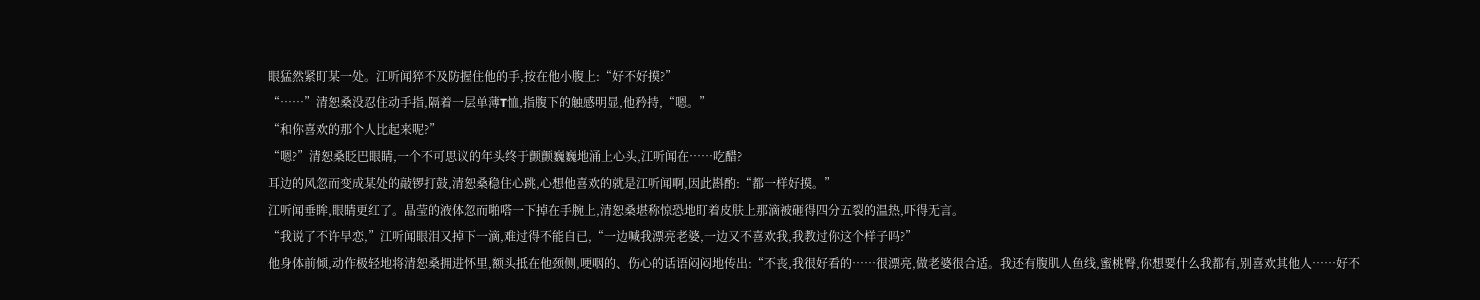眼猛然紧盯某一处。江听闻猝不及防握住他的手,按在他小腹上:“好不好摸?”
“……”清恕桑没忍住动手指,隔着一层单薄T恤,指腹下的触感明显,他矜持,“嗯。”
“和你喜欢的那个人比起来呢?”
“嗯?”清恕桑眨巴眼睛,一个不可思议的年头终于颤颤巍巍地涌上心头,江听闻在……吃醋?
耳边的风忽而变成某处的敲锣打鼓,清恕桑稳住心跳,心想他喜欢的就是江听闻啊,因此斟酌:“都一样好摸。”
江听闻垂眸,眼睛更红了。晶莹的液体忽而啪嗒一下掉在手腕上,清恕桑堪称惊恐地盯着皮肤上那滴被砸得四分五裂的温热,吓得无言。
“我说了不许早恋,”江听闻眼泪又掉下一滴,难过得不能自已,“一边喊我漂亮老婆,一边又不喜欢我,我教过你这个样子吗?”
他身体前倾,动作极轻地将清恕桑拥进怀里,额头抵在他颈侧,哽咽的、伤心的话语闷闷地传出:“不丧,我很好看的……很漂亮,做老婆很合适。我还有腹肌人鱼线,蜜桃臀,你想要什么我都有,别喜欢其他人……好不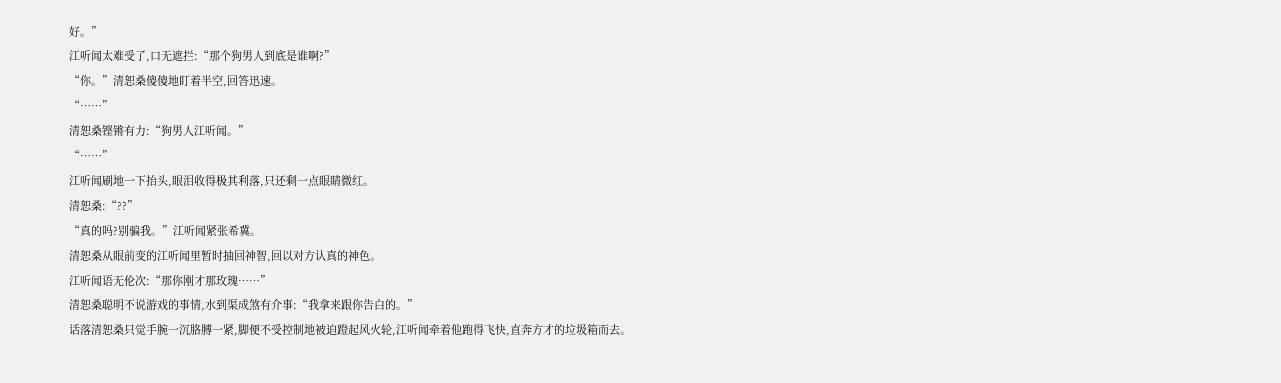好。”
江听闻太难受了,口无遮拦:“那个狗男人到底是谁啊?”
“你。”清恕桑傻傻地盯着半空,回答迅速。
“……”
清恕桑铿锵有力:“狗男人江听闻。”
“……”
江听闻刷地一下抬头,眼泪收得极其利落,只还剩一点眼睛微红。
清恕桑:“??”
“真的吗?别骗我。”江听闻紧张希冀。
清恕桑从眼前变的江听闻里暂时抽回神智,回以对方认真的神色。
江听闻语无伦次:“那你刚才那玫瑰……”
清恕桑聪明不说游戏的事情,水到渠成煞有介事:“我拿来跟你告白的。”
话落清恕桑只觉手腕一沉胳膊一紧,脚便不受控制地被迫蹬起风火轮,江听闻牵着他跑得飞快,直奔方才的垃圾箱而去。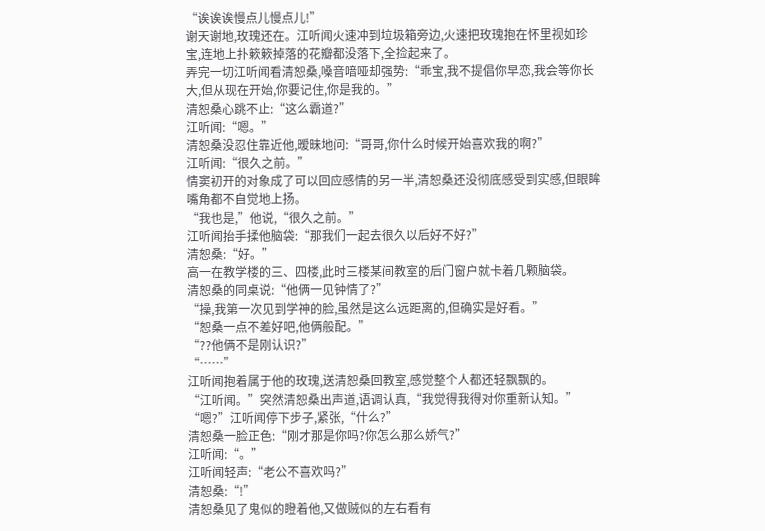“诶诶诶慢点儿慢点儿!”
谢天谢地,玫瑰还在。江听闻火速冲到垃圾箱旁边,火速把玫瑰抱在怀里视如珍宝,连地上扑簌簌掉落的花瓣都没落下,全捡起来了。
弄完一切江听闻看清恕桑,嗓音喑哑却强势:“乖宝,我不提倡你早恋,我会等你长大,但从现在开始,你要记住,你是我的。”
清恕桑心跳不止:“这么霸道?”
江听闻:“嗯。”
清恕桑没忍住靠近他,暧昧地问:“哥哥,你什么时候开始喜欢我的啊?”
江听闻:“很久之前。”
情窦初开的对象成了可以回应感情的另一半,清恕桑还没彻底感受到实感,但眼眸嘴角都不自觉地上扬。
“我也是,”他说,“很久之前。”
江听闻抬手揉他脑袋:“那我们一起去很久以后好不好?”
清恕桑:“好。”
高一在教学楼的三、四楼,此时三楼某间教室的后门窗户就卡着几颗脑袋。
清恕桑的同桌说:“他俩一见钟情了?”
“操,我第一次见到学神的脸,虽然是这么远距离的,但确实是好看。”
“恕桑一点不差好吧,他俩般配。”
“??他俩不是刚认识?”
“……”
江听闻抱着属于他的玫瑰,送清恕桑回教室,感觉整个人都还轻飘飘的。
“江听闻。”突然清恕桑出声道,语调认真,“我觉得我得对你重新认知。”
“嗯?”江听闻停下步子,紧张,“什么?”
清恕桑一脸正色:“刚才那是你吗?你怎么那么娇气?”
江听闻:“。”
江听闻轻声:“老公不喜欢吗?”
清恕桑:“!”
清恕桑见了鬼似的瞪着他,又做贼似的左右看有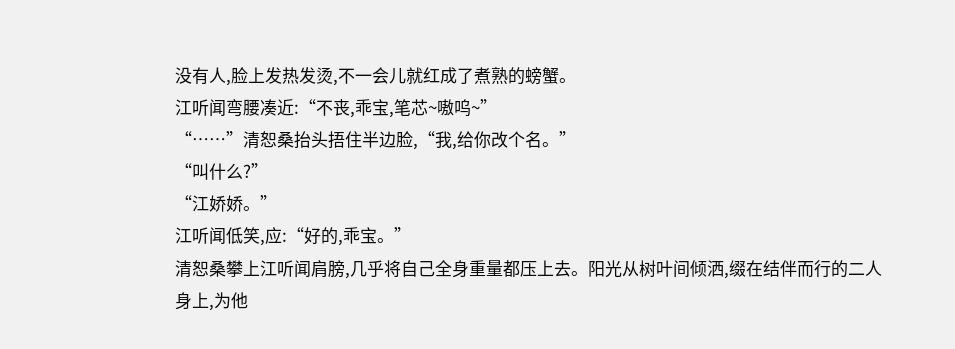没有人,脸上发热发烫,不一会儿就红成了煮熟的螃蟹。
江听闻弯腰凑近:“不丧,乖宝,笔芯~嗷呜~”
“……”清恕桑抬头捂住半边脸,“我,给你改个名。”
“叫什么?”
“江娇娇。”
江听闻低笑,应:“好的,乖宝。”
清恕桑攀上江听闻肩膀,几乎将自己全身重量都压上去。阳光从树叶间倾洒,缀在结伴而行的二人身上,为他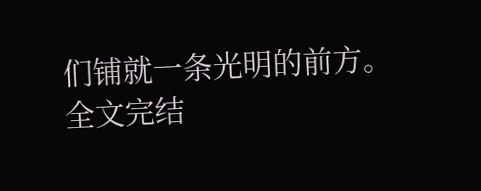们铺就一条光明的前方。
全文完结